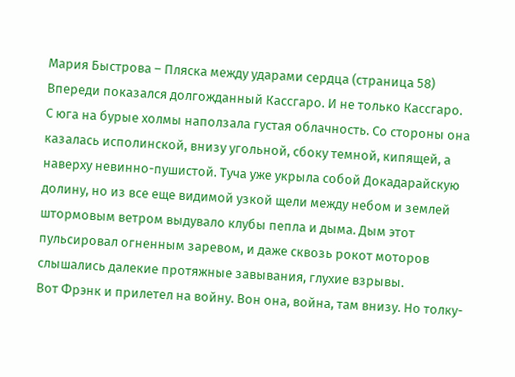Мария Быстрова – Пляска между ударами сердца (страница 58)
Впереди показался долгожданный Кассгаро. И не только Кассгаро.
С юга на бурые холмы наползала густая облачность. Со стороны она казалась исполинской, внизу угольной, сбоку темной, кипящей, а наверху невинно-пушистой. Туча уже укрыла собой Докадарайскую долину, но из все еще видимой узкой щели между небом и землей штормовым ветром выдувало клубы пепла и дыма. Дым этот пульсировал огненным заревом, и даже сквозь рокот моторов слышались далекие протяжные завывания, глухие взрывы.
Вот Фрэнк и прилетел на войну. Вон она, война, там внизу. Но толку-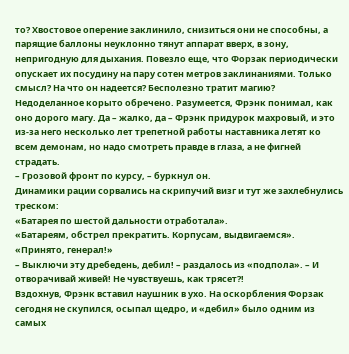то? Хвостовое оперение заклинило, снизиться они не способны, а парящие баллоны неуклонно тянут аппарат вверх, в зону, непригодную для дыхания. Повезло еще, что Форзак периодически опускает их посудину на пару сотен метров заклинаниями. Только смысл? На что он надеется? Бесполезно тратит магию? Недоделанное корыто обречено. Разумеется, Фрэнк понимал, как оно дорого магу. Да – жалко, да – Фрэнк придурок махровый, и это из-за него несколько лет трепетной работы наставника летят ко всем демонам, но надо смотреть правде в глаза, а не фигней страдать.
– Грозовой фронт по курсу, – буркнул он.
Динамики рации сорвались на скрипучий визг и тут же захлебнулись треском:
«Батарея по шестой дальности отработала».
«Батареям, обстрел прекратить. Корпусам, выдвигаемся».
«Принято, генерал!»
– Выключи эту дребедень, дебил! – раздалось из «подпола». – И отворачивай живей! Не чувствуешь, как трясет?!
Вздохнув, Фрэнк вставил наушник в ухо. На оскорбления Форзак сегодня не скупился, осыпал щедро, и «дебил» было одним из самых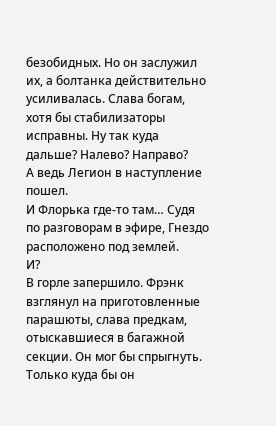безобидных. Но он заслужил их, а болтанка действительно усиливалась. Слава богам, хотя бы стабилизаторы исправны. Ну так куда дальше? Налево? Направо?
А ведь Легион в наступление пошел.
И Флорька где-то там… Судя по разговорам в эфире, Гнездо расположено под землей.
И?
В горле запершило. Фрэнк взглянул на приготовленные парашюты, слава предкам, отыскавшиеся в багажной секции. Он мог бы спрыгнуть. Только куда бы он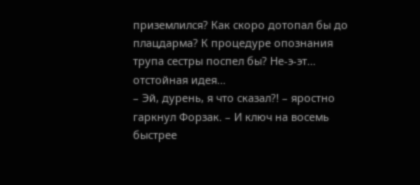приземлился? Как скоро дотопал бы до плацдарма? К процедуре опознания трупа сестры поспел бы? Не-э-эт… отстойная идея…
– Эй, дурень, я что сказал?! – яростно гаркнул Форзак. – И ключ на восемь быстрее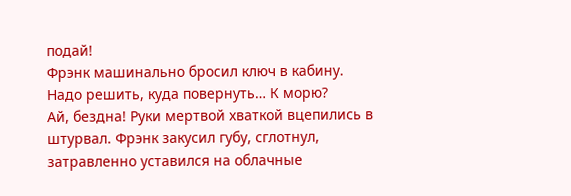подай!
Фрэнк машинально бросил ключ в кабину.
Надо решить, куда повернуть… К морю?
Ай, бездна! Руки мертвой хваткой вцепились в штурвал. Фрэнк закусил губу, сглотнул, затравленно уставился на облачные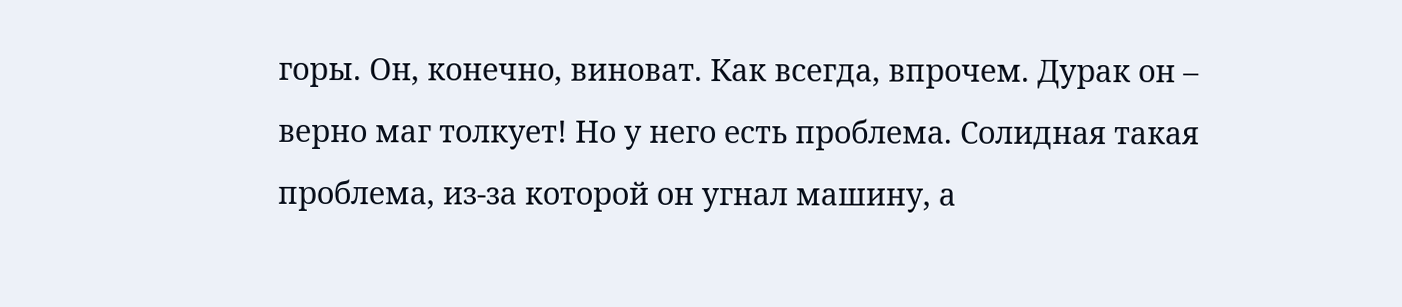горы. Он, конечно, виноват. Как всегда, впрочем. Дурак он – верно маг толкует! Но у него есть проблема. Солидная такая проблема, из-за которой он угнал машину, а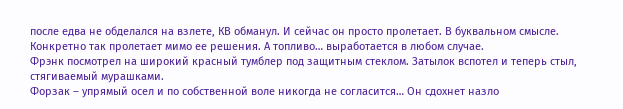после едва не обделался на взлете, КВ обманул. И сейчас он просто пролетает. В буквальном смысле. Конкретно так пролетает мимо ее решения. А топливо… выработается в любом случае.
Фрэнк посмотрел на широкий красный тумблер под защитным стеклом. Затылок вспотел и теперь стыл, стягиваемый мурашками.
Форзак – упрямый осел и по собственной воле никогда не согласится… Он сдохнет назло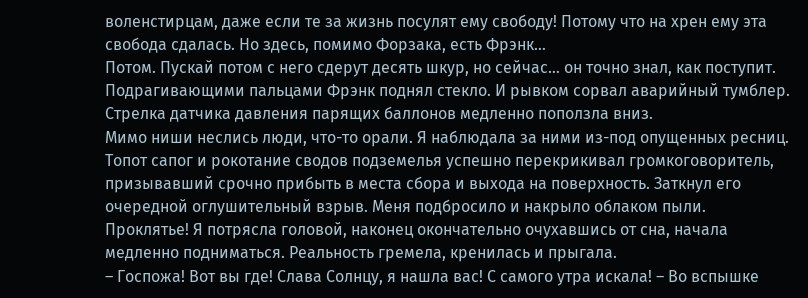воленстирцам, даже если те за жизнь посулят ему свободу! Потому что на хрен ему эта свобода сдалась. Но здесь, помимо Форзака, есть Фрэнк…
Потом. Пускай потом с него сдерут десять шкур, но сейчас… он точно знал, как поступит.
Подрагивающими пальцами Фрэнк поднял стекло. И рывком сорвал аварийный тумблер. Стрелка датчика давления парящих баллонов медленно поползла вниз.
Мимо ниши неслись люди, что-то орали. Я наблюдала за ними из-под опущенных ресниц. Топот сапог и рокотание сводов подземелья успешно перекрикивал громкоговоритель, призывавший срочно прибыть в места сбора и выхода на поверхность. Заткнул его очередной оглушительный взрыв. Меня подбросило и накрыло облаком пыли.
Проклятье! Я потрясла головой, наконец окончательно очухавшись от сна, начала медленно подниматься. Реальность гремела, кренилась и прыгала.
– Госпожа! Вот вы где! Слава Солнцу, я нашла вас! С самого утра искала! – Во вспышке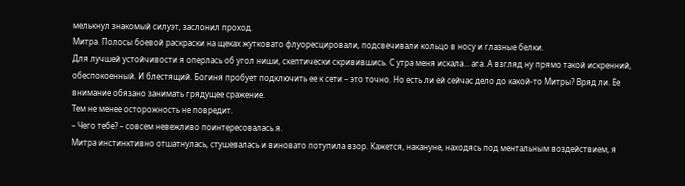мелькнул знакомый силуэт, заслонил проход.
Митра. Полосы боевой раскраски на щеках жутковато флуоресцировали, подсвечивали кольцо в носу и глазные белки.
Для лучшей устойчивости я оперлась об угол ниши, скептически скривившись. С утра меня искала… ага. А взгляд ну прямо такой искренний, обеспокоенный. И блестящий. Богиня пробует подключить ее к сети – это точно. Но есть ли ей сейчас дело до какой-то Митры? Вряд ли. Ее внимание обязано занимать грядущее сражение.
Тем не менее осторожность не повредит.
– Чего тебе? – совсем невежливо поинтересовалась я.
Митра инстинктивно отшатнулась, стушевалась и виновато потупила взор. Кажется, накануне, находясь под ментальным воздействием, я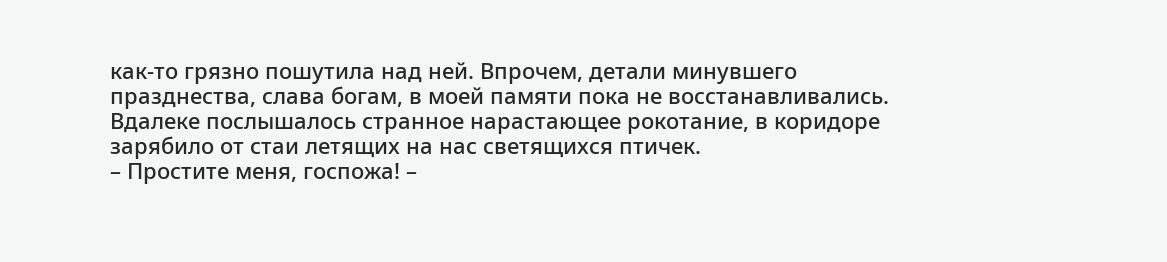как-то грязно пошутила над ней. Впрочем, детали минувшего празднества, слава богам, в моей памяти пока не восстанавливались.
Вдалеке послышалось странное нарастающее рокотание, в коридоре зарябило от стаи летящих на нас светящихся птичек.
– Простите меня, госпожа! –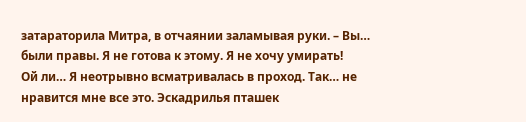затараторила Митра, в отчаянии заламывая руки. – Вы… были правы. Я не готова к этому. Я не хочу умирать!
Ой ли… Я неотрывно всматривалась в проход. Так… не нравится мне все это. Эскадрилья пташек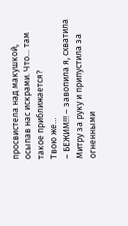просвистела над макушкой, осыпав нас искрами. Что… там такое приближается?
Твою же…
– БЕЖИМ!!! – завопила я, схватила Митру за руку и припустила за огненными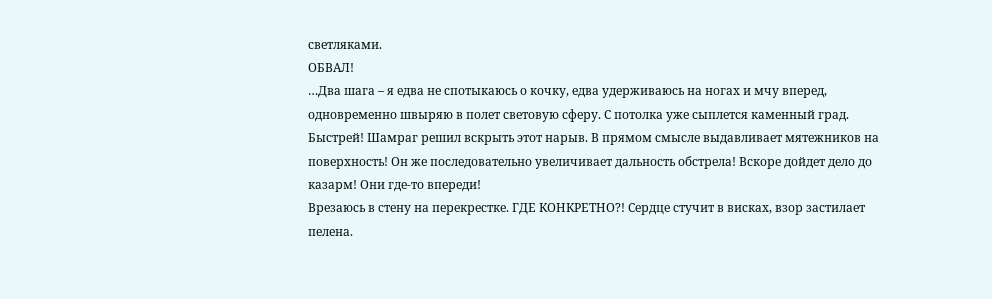светляками.
ОБВАЛ!
…Два шага – я едва не спотыкаюсь о кочку, едва удерживаюсь на ногах и мчу вперед, одновременно швыряю в полет световую сферу. С потолка уже сыплется каменный град. Быстрей! Шамраг решил вскрыть этот нарыв. В прямом смысле выдавливает мятежников на поверхность! Он же последовательно увеличивает дальность обстрела! Вскоре дойдет дело до казарм! Они где-то впереди!
Врезаюсь в стену на перекрестке. ГДЕ КОНКРЕТНО?! Сердце стучит в висках, взор застилает пелена.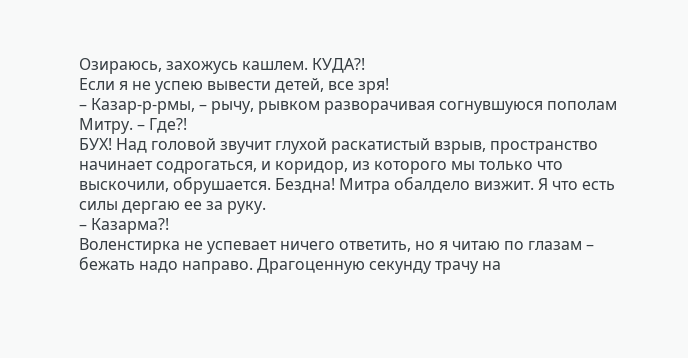Озираюсь, захожусь кашлем. КУДА?!
Если я не успею вывести детей, все зря!
– Казар-р-рмы, – рычу, рывком разворачивая согнувшуюся пополам Митру. – Где?!
БУХ! Над головой звучит глухой раскатистый взрыв, пространство начинает содрогаться, и коридор, из которого мы только что выскочили, обрушается. Бездна! Митра обалдело визжит. Я что есть силы дергаю ее за руку.
– Казарма?!
Воленстирка не успевает ничего ответить, но я читаю по глазам – бежать надо направо. Драгоценную секунду трачу на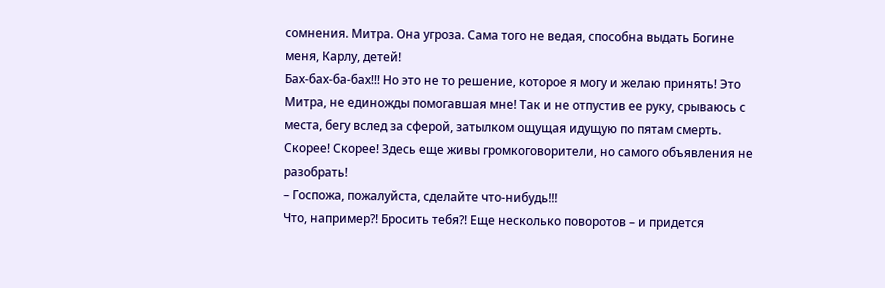сомнения. Митра. Она угроза. Сама того не ведая, способна выдать Богине меня, Карлу, детей!
Бах-бах-ба-бах!!! Но это не то решение, которое я могу и желаю принять! Это Митра, не единожды помогавшая мне! Так и не отпустив ее руку, срываюсь с места, бегу вслед за сферой, затылком ощущая идущую по пятам смерть.
Скорее! Скорее! Здесь еще живы громкоговорители, но самого объявления не разобрать!
– Госпожа, пожалуйста, сделайте что-нибудь!!!
Что, например?! Бросить тебя?! Еще несколько поворотов – и придется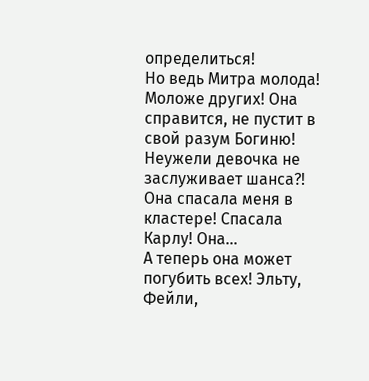определиться!
Но ведь Митра молода! Моложе других! Она справится, не пустит в свой разум Богиню! Неужели девочка не заслуживает шанса?! Она спасала меня в кластере! Спасала Карлу! Она…
А теперь она может погубить всех! Эльту, Фейли,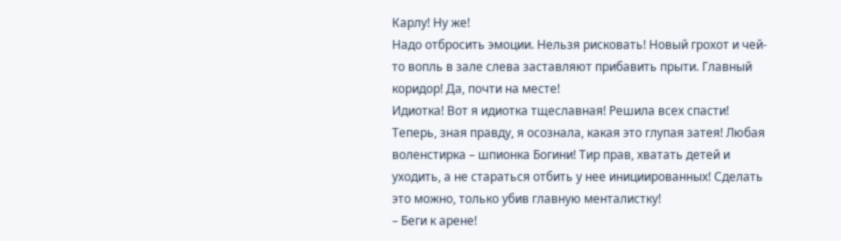Карлу! Ну же!
Надо отбросить эмоции. Нельзя рисковать! Новый грохот и чей-то вопль в зале слева заставляют прибавить прыти. Главный коридор! Да, почти на месте!
Идиотка! Вот я идиотка тщеславная! Решила всех спасти! Теперь, зная правду, я осознала, какая это глупая затея! Любая воленстирка – шпионка Богини! Тир прав, хватать детей и уходить, а не стараться отбить у нее инициированных! Сделать это можно, только убив главную менталистку!
– Беги к арене!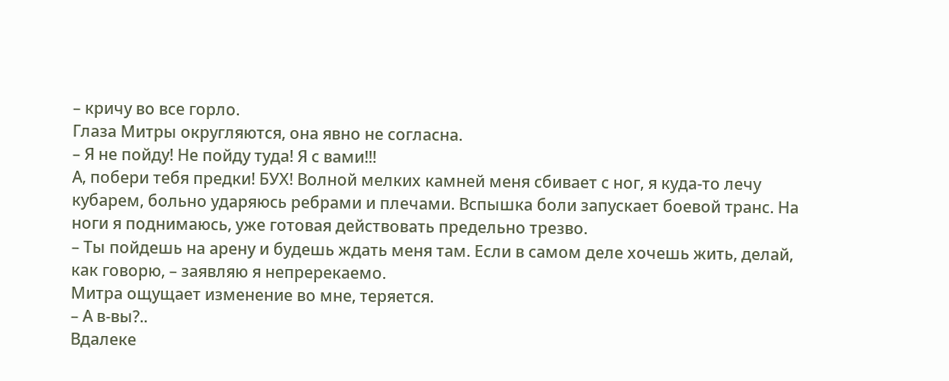– кричу во все горло.
Глаза Митры округляются, она явно не согласна.
– Я не пойду! Не пойду туда! Я с вами!!!
А, побери тебя предки! БУХ! Волной мелких камней меня сбивает с ног, я куда-то лечу кубарем, больно ударяюсь ребрами и плечами. Вспышка боли запускает боевой транс. На ноги я поднимаюсь, уже готовая действовать предельно трезво.
– Ты пойдешь на арену и будешь ждать меня там. Если в самом деле хочешь жить, делай, как говорю, – заявляю я непререкаемо.
Митра ощущает изменение во мне, теряется.
– А в-вы?..
Вдалеке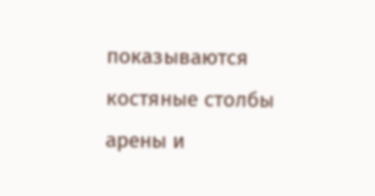показываются костяные столбы арены и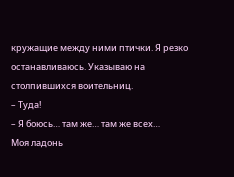кружащие между ними птички. Я резко останавливаюсь. Указываю на столпившихся воительниц.
– Туда!
– Я боюсь… там же… там же всех…
Моя ладонь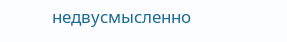недвусмысленно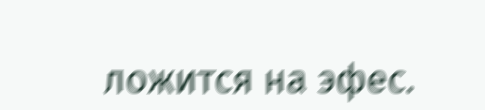ложится на эфес.